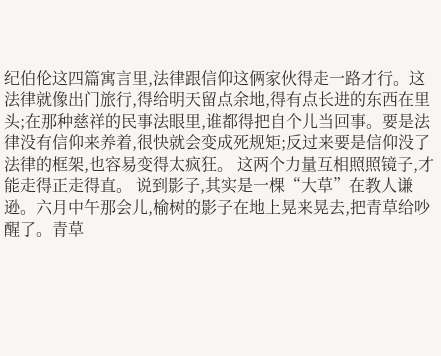纪伯伦这四篇寓言里,法律跟信仰这俩家伙得走一路才行。这法律就像出门旅行,得给明天留点余地,得有点长进的东西在里头;在那种慈祥的民事法眼里,谁都得把自个儿当回事。要是法律没有信仰来养着,很快就会变成死规矩;反过来要是信仰没了法律的框架,也容易变得太疯狂。 这两个力量互相照照镜子,才能走得正走得直。 说到影子,其实是一棵“大草”在教人谦逊。六月中午那会儿,榆树的影子在地上晃来晃去,把青草给吵醒了。青草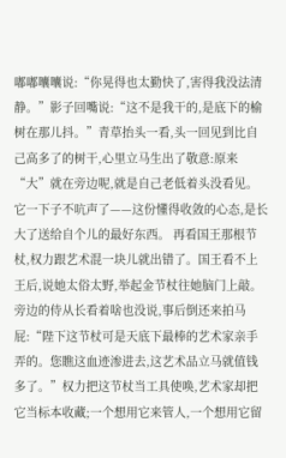嘟嘟囔囔说:“你晃得也太勤快了,害得我没法清静。”影子回嘴说:“这不是我干的,是底下的榆树在那儿抖。”青草抬头一看,头一回见到比自己高多了的树干,心里立马生出了敬意:原来“大”就在旁边呢,就是自己老低着头没看见。 它一下子不吭声了——这份懂得收敛的心态,是长大了送给自个儿的最好东西。 再看国王那根节杖,权力跟艺术混一块儿就出错了。国王看不上王后,说她太俗太野,举起金节杖往她脑门上敲。旁边的侍从长看着啥也没说,事后倒还来拍马屁:“陛下这节杖可是天底下最棒的艺术家亲手弄的。您瞧这血迹渗进去,这艺术品立马就值钱多了。”权力把这节杖当工具使唤,艺术家却把它当标本收藏;一个想用它来管人,一个想用它留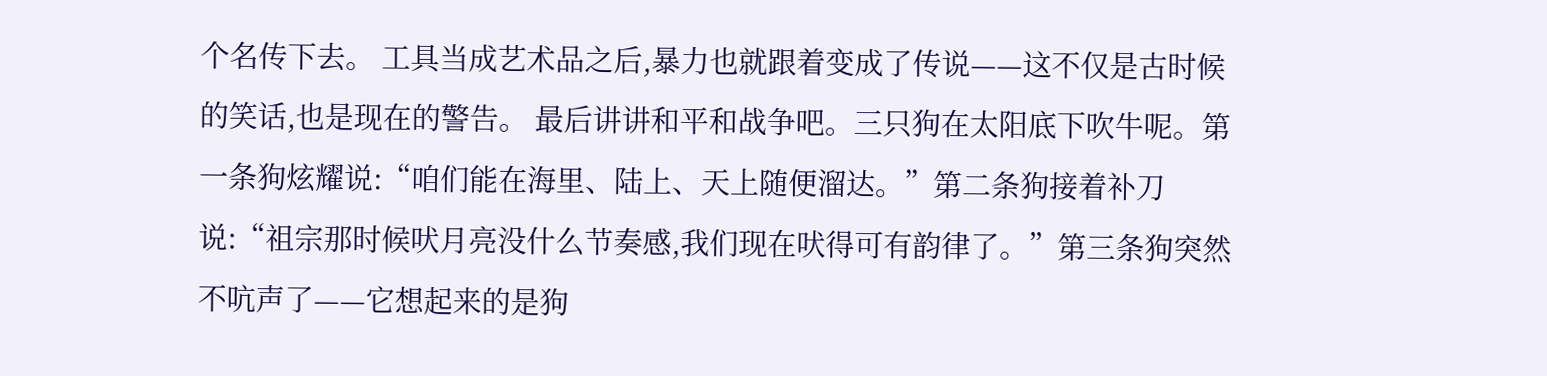个名传下去。 工具当成艺术品之后,暴力也就跟着变成了传说——这不仅是古时候的笑话,也是现在的警告。 最后讲讲和平和战争吧。三只狗在太阳底下吹牛呢。第一条狗炫耀说:“咱们能在海里、陆上、天上随便溜达。”第二条狗接着补刀说:“祖宗那时候吠月亮没什么节奏感,我们现在吠得可有韵律了。”第三条狗突然不吭声了——它想起来的是狗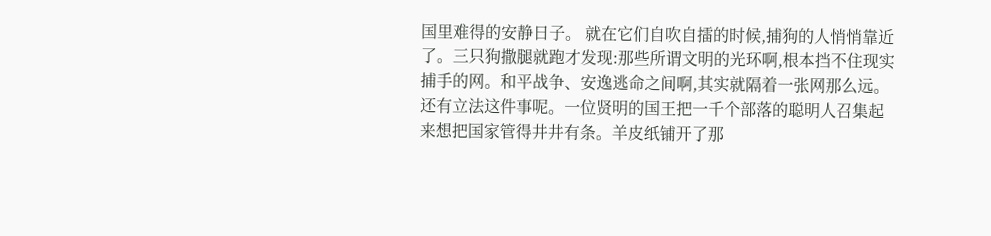国里难得的安静日子。 就在它们自吹自擂的时候,捕狗的人悄悄靠近了。三只狗撒腿就跑才发现:那些所谓文明的光环啊,根本挡不住现实捕手的网。和平战争、安逸逃命之间啊,其实就隔着一张网那么远。 还有立法这件事呢。一位贤明的国王把一千个部落的聪明人召集起来想把国家管得井井有条。羊皮纸铺开了那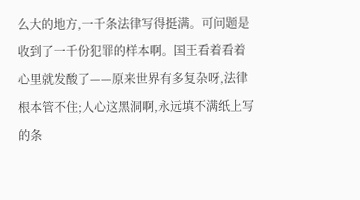么大的地方,一千条法律写得挺满。可问题是收到了一千份犯罪的样本啊。国王看着看着心里就发酸了——原来世界有多复杂呀,法律根本管不住;人心这黑洞啊,永远填不满纸上写的条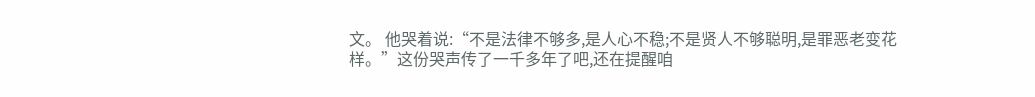文。 他哭着说:“不是法律不够多,是人心不稳;不是贤人不够聪明,是罪恶老变花样。”这份哭声传了一千多年了吧,还在提醒咱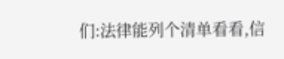们:法律能列个清单看看,信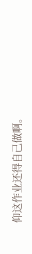仰这作业还得自己做啊。